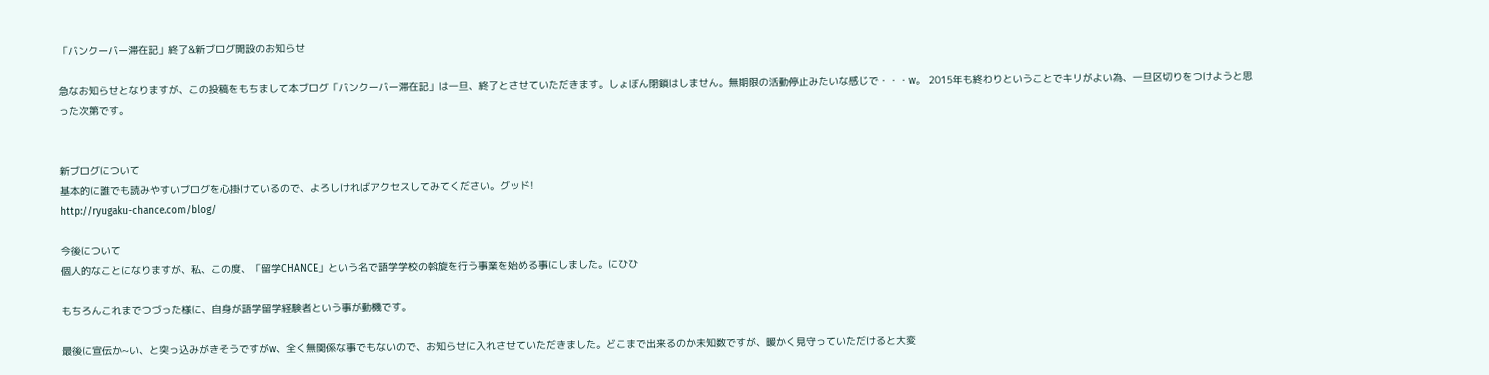「バンクーバー滞在記」終了&新ブログ開設のお知らせ

急なお知らせとなりますが、この投稿をもちまして本ブログ「バンクーバー滞在記」は一旦、終了とさせていただきます。しょぼん閉鎖はしません。無期限の活動停止みたいな感じで・・・w。 2015年も終わりということでキリがよい為、一旦区切りをつけようと思った次第です。


新ブログについて
基本的に誰でも読みやすいブログを心掛けているので、よろしければアクセスしてみてください。グッド!
http://ryugaku-chance.com/blog/

今後について
個人的なことになりますが、私、この度、「留学CHANCE」という名で語学学校の斡旋を行う事業を始める事にしました。にひひ

もちろんこれまでつづった様に、自身が語学留学経験者という事が動機です。

最後に宣伝か~い、と突っ込みがきそうですがw、全く無関係な事でもないので、お知らせに入れさせていただきました。どこまで出来るのか未知数ですが、暖かく見守っていただけると大変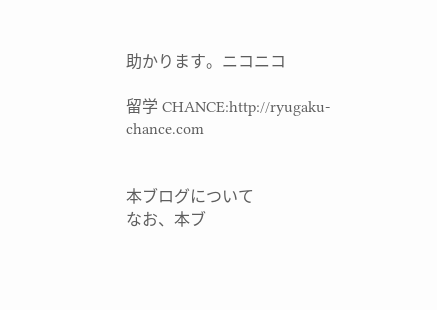助かります。ニコニコ

留学 CHANCE:http://ryugaku-chance.com


本ブログについて
なお、本ブ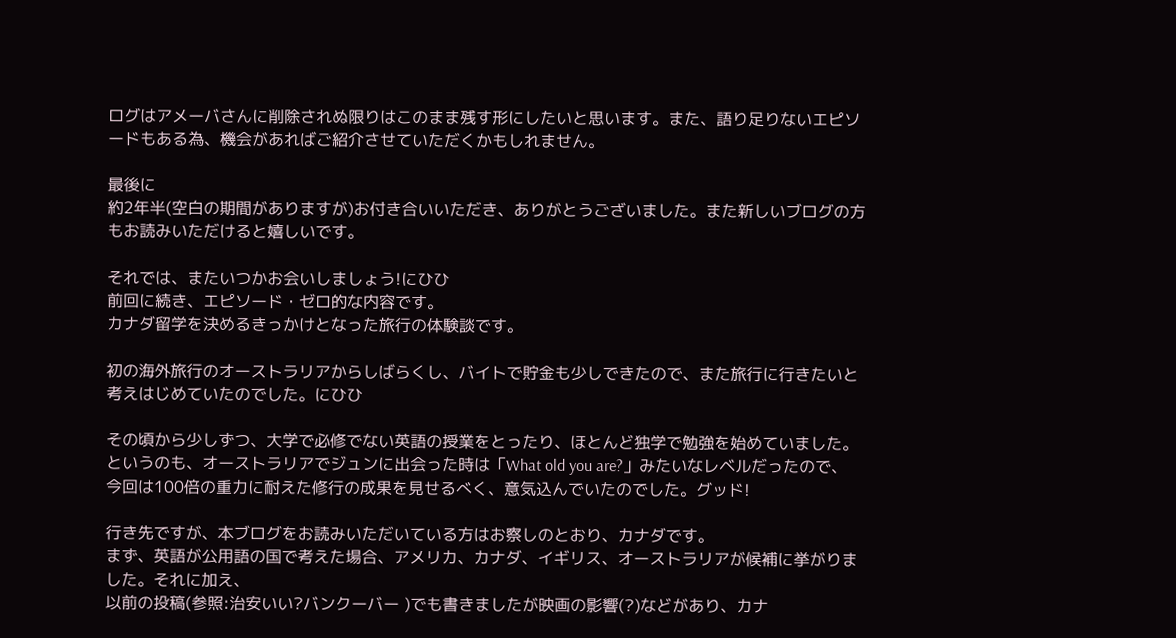ログはアメーバさんに削除されぬ限りはこのまま残す形にしたいと思います。また、語り足りないエピソードもある為、機会があればご紹介させていただくかもしれません。

最後に
約2年半(空白の期間がありますが)お付き合いいただき、ありがとうございました。また新しいブログの方もお読みいただけると嬉しいです。

それでは、またいつかお会いしましょう!にひひ
前回に続き、エピソード・ゼロ的な内容です。
カナダ留学を決めるきっかけとなった旅行の体験談です。

初の海外旅行のオーストラリアからしばらくし、バイトで貯金も少しできたので、また旅行に行きたいと考えはじめていたのでした。にひひ

その頃から少しずつ、大学で必修でない英語の授業をとったり、ほとんど独学で勉強を始めていました。というのも、オーストラリアでジュンに出会った時は「What old you are?」みたいなレベルだったので、今回は100倍の重力に耐えた修行の成果を見せるべく、意気込んでいたのでした。グッド!

行き先ですが、本ブログをお読みいただいている方はお察しのとおり、カナダです。
まず、英語が公用語の国で考えた場合、アメリカ、カナダ、イギリス、オーストラリアが候補に挙がりました。それに加え、
以前の投稿(参照:治安いい?バンクーバー )でも書きましたが映画の影響(?)などがあり、カナ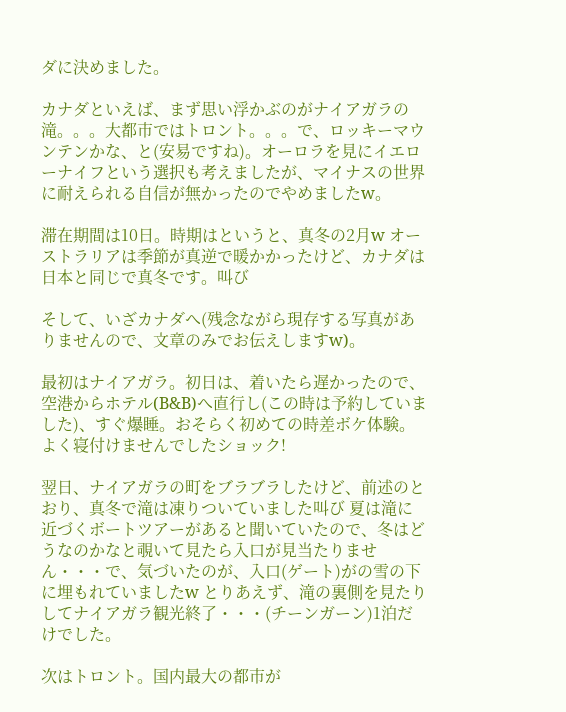ダに決めました。

カナダといえば、まず思い浮かぶのがナイアガラの滝。。。大都市ではトロント。。。で、ロッキーマウンテンかな、と(安易ですね)。オーロラを見にイエローナイフという選択も考えましたが、マイナスの世界に耐えられる自信が無かったのでやめましたw。

滞在期間は10日。時期はというと、真冬の2月w オーストラリアは季節が真逆で暖かかったけど、カナダは日本と同じで真冬です。叫び

そして、いざカナダへ(残念ながら現存する写真がありませんので、文章のみでお伝えしますw)。

最初はナイアガラ。初日は、着いたら遅かったので、空港からホテル(B&B)へ直行し(この時は予約していました)、すぐ爆睡。おそらく初めての時差ボケ体験。よく寝付けませんでしたショック!

翌日、ナイアガラの町をブラブラしたけど、前述のとおり、真冬で滝は凍りついていました叫び 夏は滝に近づくボートツアーがあると聞いていたので、冬はどうなのかなと覗いて見たら入口が見当たりません・・・で、気づいたのが、入口(ゲート)がの雪の下に埋もれていましたw とりあえず、滝の裏側を見たりしてナイアガラ観光終了・・・(チーンガーン)1泊だけでした。

次はトロント。国内最大の都市が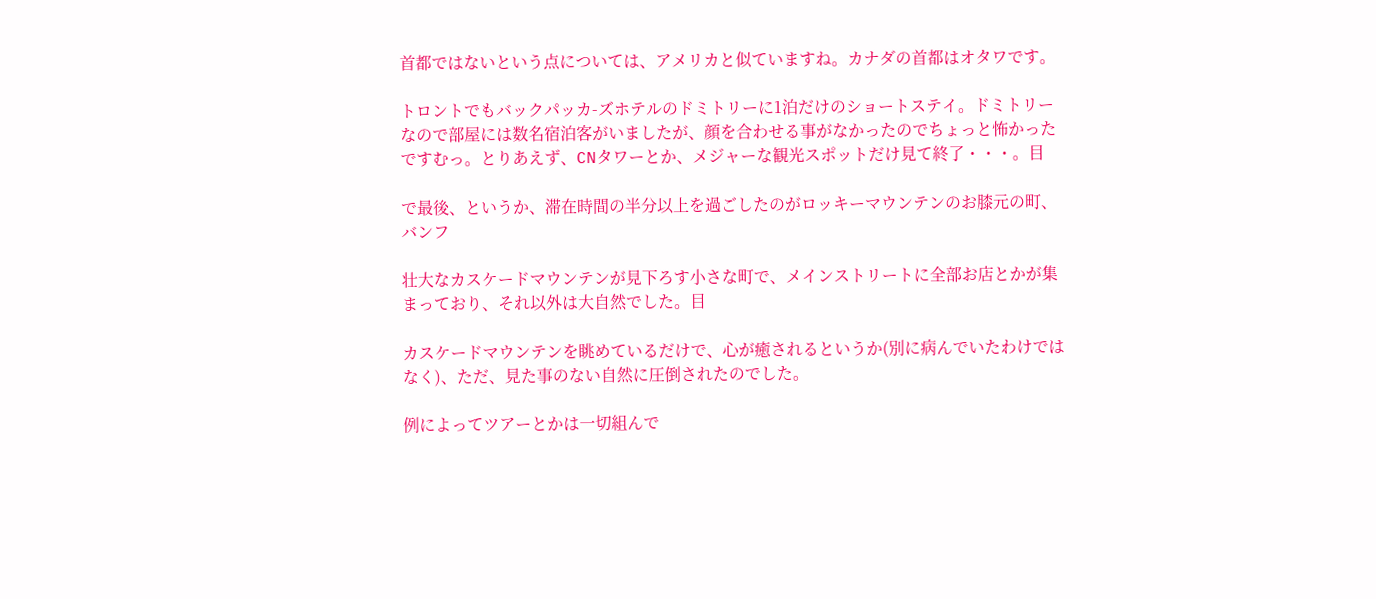首都ではないという点については、アメリカと似ていますね。カナダの首都はオタワです。

トロントでもバックパッカ-ズホテルのドミトリーに1泊だけのショートステイ。ドミトリーなので部屋には数名宿泊客がいましたが、顔を合わせる事がなかったのでちょっと怖かったですむっ。とりあえず、CNタワーとか、メジャーな観光スポットだけ見て終了・・・。目

で最後、というか、滞在時間の半分以上を過ごしたのがロッキーマウンテンのお膝元の町、バンフ

壮大なカスケードマウンテンが見下ろす小さな町で、メインストリートに全部お店とかが集まっており、それ以外は大自然でした。目

カスケードマウンテンを眺めているだけで、心が癒されるというか(別に病んでいたわけではなく)、ただ、見た事のない自然に圧倒されたのでした。

例によってツアーとかは一切組んで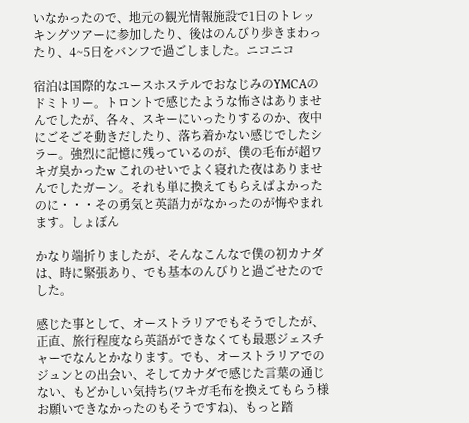いなかったので、地元の観光情報施設で1日のトレッキングツアーに参加したり、後はのんびり歩きまわったり、4~5日をバンフで過ごしました。ニコニコ

宿泊は国際的なユースホステルでおなじみのYMCAのドミトリー。トロントで感じたような怖さはありませんでしたが、各々、スキーにいったりするのか、夜中にごそごそ動きだしたり、落ち着かない感じでしたシラー。強烈に記憶に残っているのが、僕の毛布が超ワキガ臭かったw これのせいでよく寝れた夜はありませんでしたガーン。それも単に換えてもらえばよかったのに・・・その勇気と英語力がなかったのが悔やまれます。しょぼん

かなり端折りましたが、そんなこんなで僕の初カナダは、時に緊張あり、でも基本のんびりと過ごせたのでした。

感じた事として、オーストラリアでもそうでしたが、正直、旅行程度なら英語ができなくても最悪ジェスチャーでなんとかなります。でも、オーストラリアでのジュンとの出会い、そしてカナダで感じた言葉の通じない、もどかしい気持ち(ワキガ毛布を換えてもらう様お願いできなかったのもそうですね)、もっと踏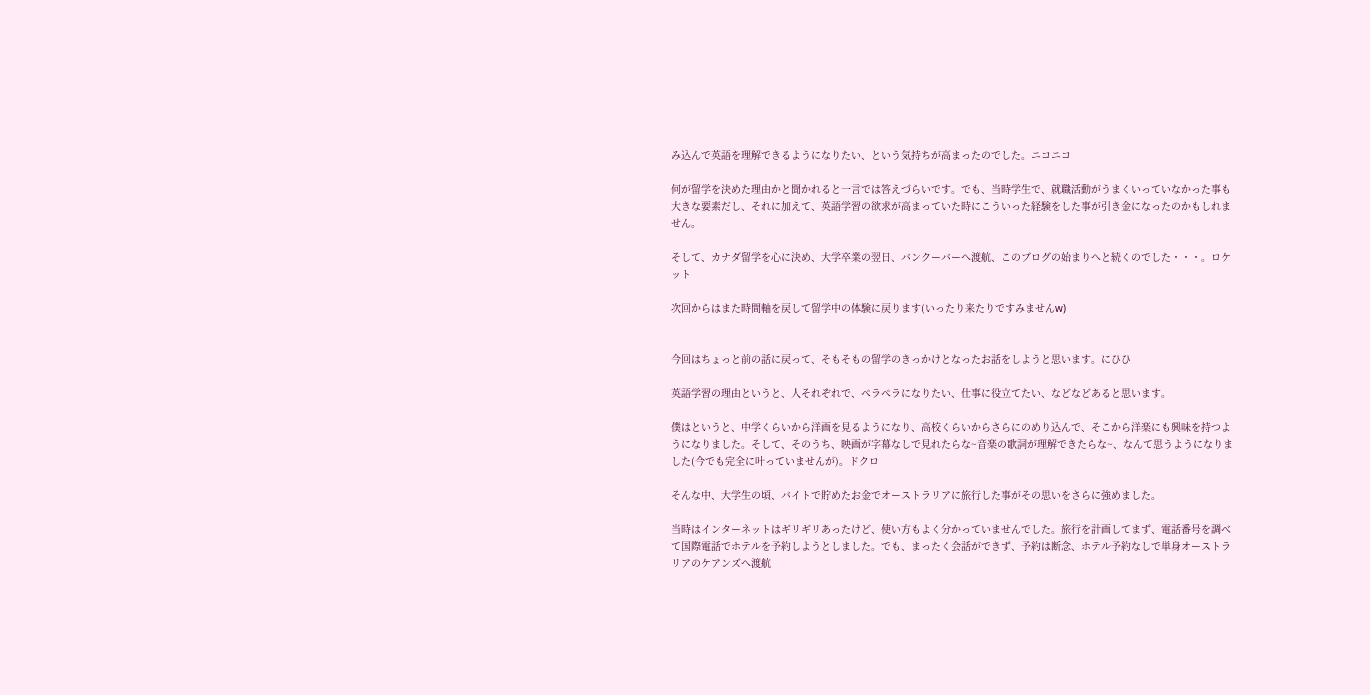み込んで英語を理解できるようになりたい、という気持ちが高まったのでした。ニコニコ

何が留学を決めた理由かと聞かれると一言では答えづらいです。でも、当時学生で、就職活動がうまくいっていなかった事も大きな要素だし、それに加えて、英語学習の欲求が高まっていた時にこういった経験をした事が引き金になったのかもしれません。

そして、カナダ留学を心に決め、大学卒業の翌日、バンクーバーへ渡航、このブログの始まりへと続くのでした・・・。ロケット

次回からはまた時間軸を戻して留学中の体験に戻ります(いったり来たりですみませんw)


今回はちょっと前の話に戻って、そもそもの留学のきっかけとなったお話をしようと思います。にひひ

英語学習の理由というと、人それぞれで、ペラペラになりたい、仕事に役立てたい、などなどあると思います。

僕はというと、中学くらいから洋画を見るようになり、高校くらいからさらにのめり込んで、そこから洋楽にも興味を持つようになりました。そして、そのうち、映画が字幕なしで見れたらな~音楽の歌詞が理解できたらな~、なんて思うようになりました(今でも完全に叶っていませんが)。ドクロ

そんな中、大学生の頃、バイトで貯めたお金でオーストラリアに旅行した事がその思いをさらに強めました。

当時はインターネットはギリギリあったけど、使い方もよく分かっていませんでした。旅行を計画してまず、電話番号を調べて国際電話でホテルを予約しようとしました。でも、まったく会話ができず、予約は断念、ホテル予約なしで単身オーストラリアのケアンズへ渡航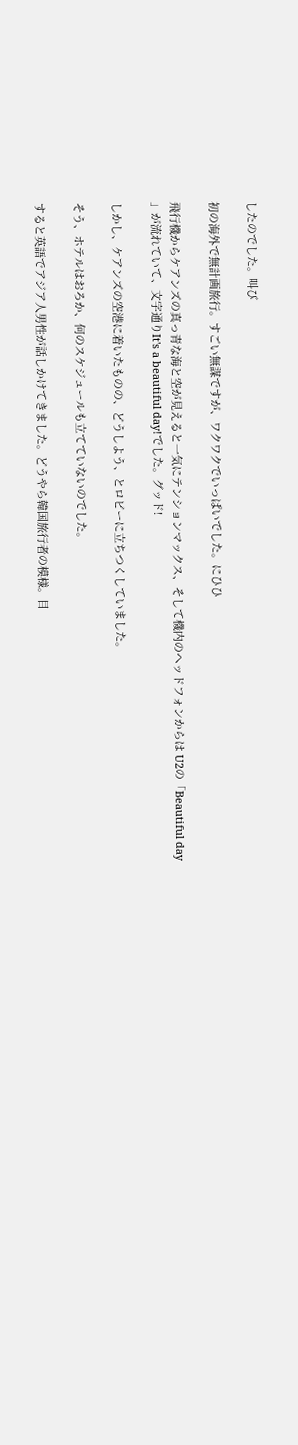したのでした。叫び

初の海外で無計画旅行。すごい無謀ですが、ワクワクでいっぱいでした。にひひ

飛行機からケアンズの真っ青な海と空が見えると一気にテンションマックス、そして機内のヘッドフォンからは U2の「Beautiful day
」が流れていて、文字通りIt's a beautiful day!でした。グッド!

しかし、ケアンズの空港に着いたものの、どうしよう、とロビーに立ちつくしていました。

そう、ホテルはおろか、何のスケジュールも立てていないのでした。

すると英語でアジア人男性が話しかけてきました。どうやら韓国旅行者の模様。目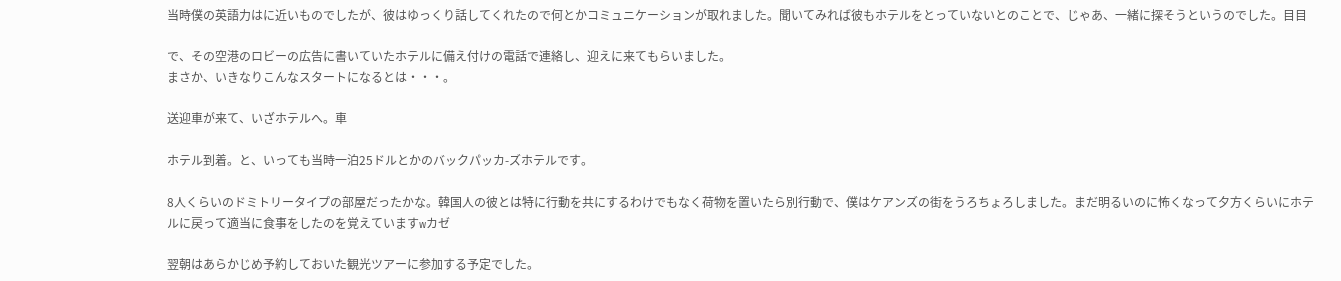当時僕の英語力はに近いものでしたが、彼はゆっくり話してくれたので何とかコミュニケーションが取れました。聞いてみれば彼もホテルをとっていないとのことで、じゃあ、一緒に探そうというのでした。目目

で、その空港のロビーの広告に書いていたホテルに備え付けの電話で連絡し、迎えに来てもらいました。
まさか、いきなりこんなスタートになるとは・・・。

送迎車が来て、いざホテルへ。車

ホテル到着。と、いっても当時一泊25ドルとかのバックパッカ-ズホテルです。

8人くらいのドミトリータイプの部屋だったかな。韓国人の彼とは特に行動を共にするわけでもなく荷物を置いたら別行動で、僕はケアンズの街をうろちょろしました。まだ明るいのに怖くなって夕方くらいにホテルに戻って適当に食事をしたのを覚えていますwカゼ

翌朝はあらかじめ予約しておいた観光ツアーに参加する予定でした。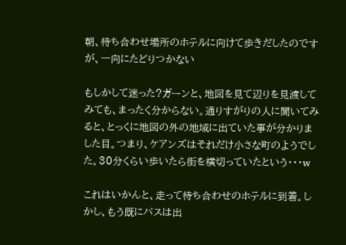朝、待ち合わせ場所のホテルに向けて歩きだしたのですが、一向にたどりつかない

もしかして迷った?ガーンと、地図を見て辺りを見渡してみても、まったく分からない。通りすがりの人に聞いてみると、とっくに地図の外の地域に出ていた事が分かりました目。つまり、ケアンズはそれだけ小さな町のようでした。30分くらい歩いたら街を横切っていたという・・・w

これはいかんと、走って待ち合わせのホテルに到着。しかし、もう既にバスは出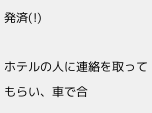発済(!)

ホテルの人に連絡を取ってもらい、車で合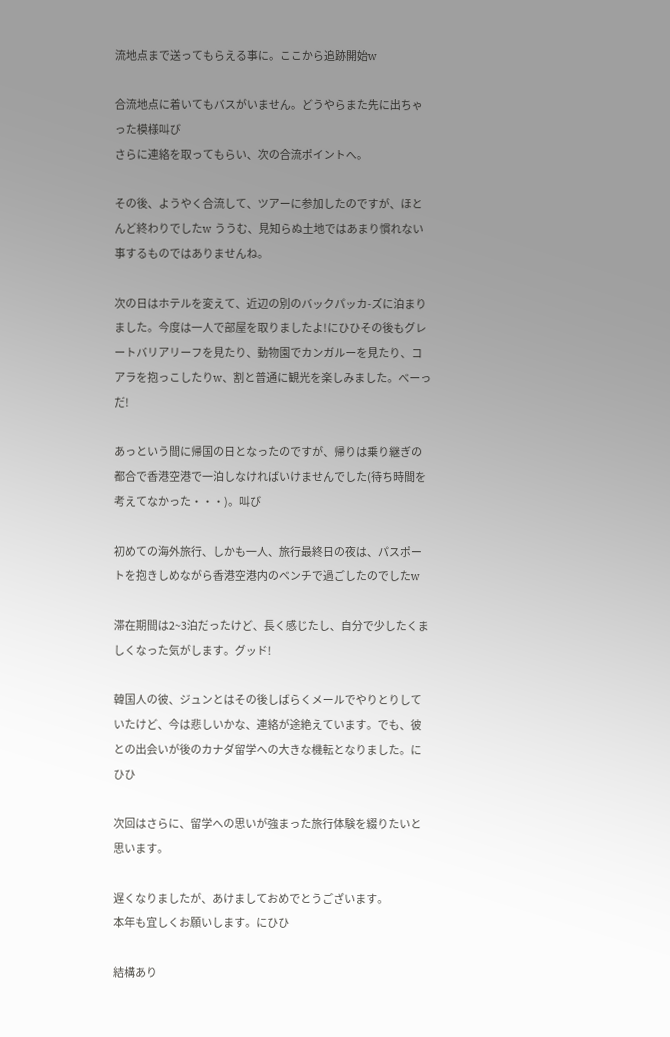流地点まで送ってもらえる事に。ここから追跡開始w

合流地点に着いてもバスがいません。どうやらまた先に出ちゃった模様叫び
さらに連絡を取ってもらい、次の合流ポイントへ。

その後、ようやく合流して、ツアーに参加したのですが、ほとんど終わりでしたw ううむ、見知らぬ土地ではあまり慣れない事するものではありませんね。

次の日はホテルを変えて、近辺の別のバックパッカ-ズに泊まりました。今度は一人で部屋を取りましたよ!にひひその後もグレートバリアリーフを見たり、動物園でカンガルーを見たり、コアラを抱っこしたりw、割と普通に観光を楽しみました。べーっだ!

あっという間に帰国の日となったのですが、帰りは乗り継ぎの都合で香港空港で一泊しなければいけませんでした(待ち時間を考えてなかった・・・)。叫び

初めての海外旅行、しかも一人、旅行最終日の夜は、パスポートを抱きしめながら香港空港内のベンチで過ごしたのでしたw

滞在期間は2~3泊だったけど、長く感じたし、自分で少したくましくなった気がします。グッド!

韓国人の彼、ジュンとはその後しばらくメールでやりとりしていたけど、今は悲しいかな、連絡が途絶えています。でも、彼との出会いが後のカナダ留学への大きな機転となりました。にひひ

次回はさらに、留学への思いが強まった旅行体験を綴りたいと思います。

遅くなりましたが、あけましておめでとうございます。
本年も宜しくお願いします。にひひ

結構あり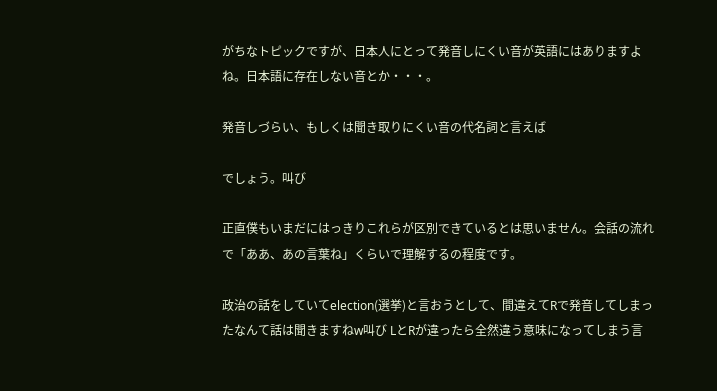がちなトピックですが、日本人にとって発音しにくい音が英語にはありますよね。日本語に存在しない音とか・・・。

発音しづらい、もしくは聞き取りにくい音の代名詞と言えば

でしょう。叫び

正直僕もいまだにはっきりこれらが区別できているとは思いません。会話の流れで「ああ、あの言葉ね」くらいで理解するの程度です。

政治の話をしていてelection(選挙)と言おうとして、間違えてRで発音してしまったなんて話は聞きますねw叫び LとRが違ったら全然違う意味になってしまう言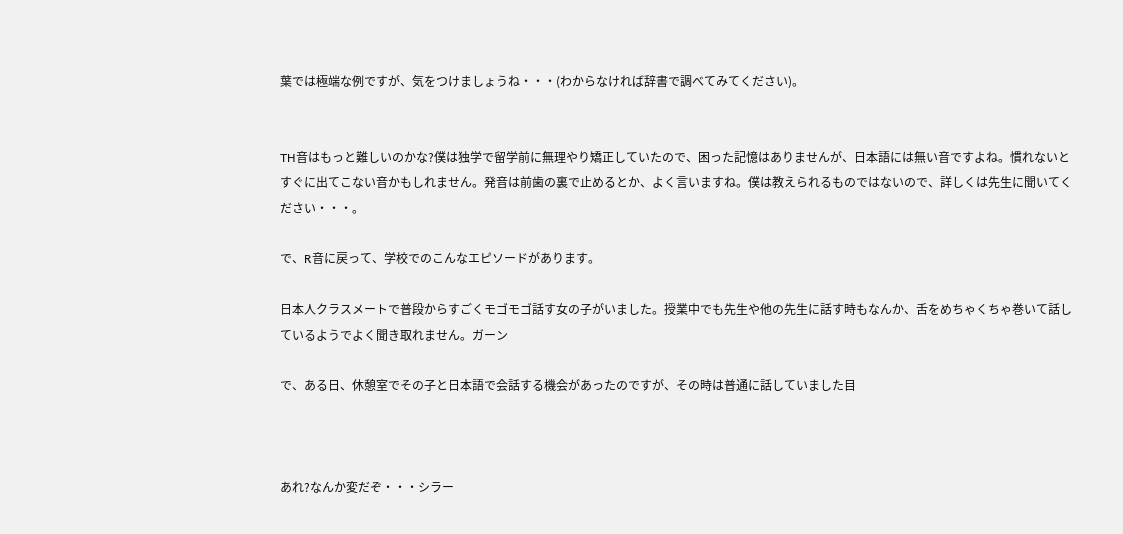葉では極端な例ですが、気をつけましょうね・・・(わからなければ辞書で調べてみてください)。


TH音はもっと難しいのかな?僕は独学で留学前に無理やり矯正していたので、困った記憶はありませんが、日本語には無い音ですよね。慣れないとすぐに出てこない音かもしれません。発音は前歯の裏で止めるとか、よく言いますね。僕は教えられるものではないので、詳しくは先生に聞いてください・・・。

で、R音に戻って、学校でのこんなエピソードがあります。

日本人クラスメートで普段からすごくモゴモゴ話す女の子がいました。授業中でも先生や他の先生に話す時もなんか、舌をめちゃくちゃ巻いて話しているようでよく聞き取れません。ガーン

で、ある日、休憩室でその子と日本語で会話する機会があったのですが、その時は普通に話していました目



あれ?なんか変だぞ・・・シラー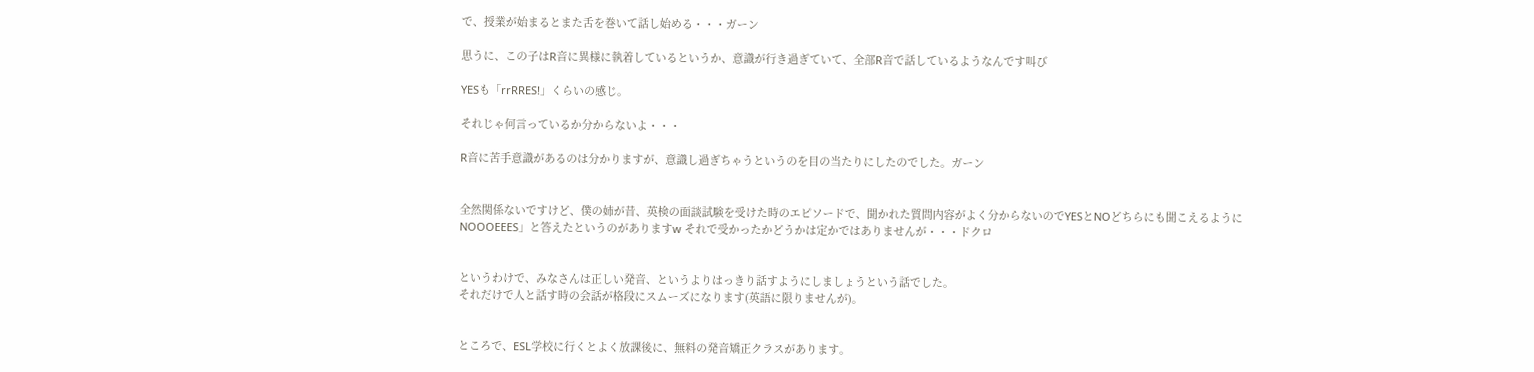で、授業が始まるとまた舌を巻いて話し始める・・・ガーン

思うに、この子はR音に異様に執着しているというか、意識が行き過ぎていて、全部R音で話しているようなんです叫び

YESも「rrRRES!」くらいの感じ。

それじゃ何言っているか分からないよ・・・

R音に苦手意識があるのは分かりますが、意識し過ぎちゃうというのを目の当たりにしたのでした。ガーン


全然関係ないですけど、僕の姉が昔、英検の面談試験を受けた時のエピソードで、聞かれた質問内容がよく分からないのでYESとNOどちらにも聞こえるように
NOOOEEES」と答えたというのがありますw それで受かったかどうかは定かではありませんが・・・ドクロ


というわけで、みなさんは正しい発音、というよりはっきり話すようにしましょうという話でした。
それだけで人と話す時の会話が格段にスムーズになります(英語に限りませんが)。


ところで、ESL学校に行くとよく放課後に、無料の発音矯正クラスがあります。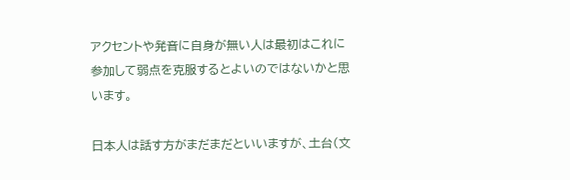アクセントや発音に自身が無い人は最初はこれに参加して弱点を克服するとよいのではないかと思います。

日本人は話す方がまだまだといいますが、土台(文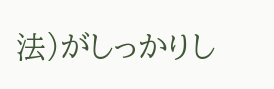法)がしっかりし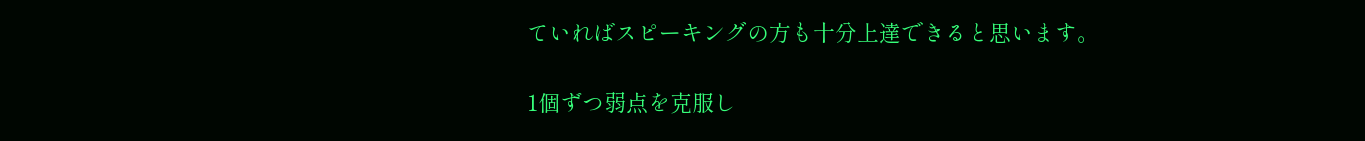ていればスピーキングの方も十分上達できると思います。

1個ずつ弱点を克服し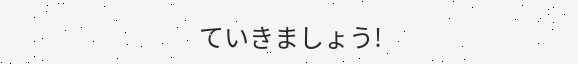ていきましょう!